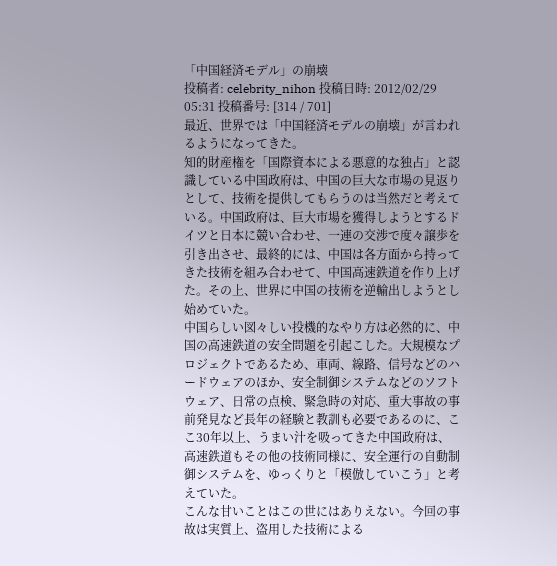「中国経済モデル」の崩壊
投稿者: celebrity_nihon 投稿日時: 2012/02/29 05:31 投稿番号: [314 / 701]
最近、世界では「中国経済モデルの崩壊」が言われるようになってきた。
知的財産権を「国際資本による悪意的な独占」と認識している中国政府は、中国の巨大な市場の見返りとして、技術を提供してもらうのは当然だと考えている。中国政府は、巨大市場を獲得しようとするドイツと日本に競い合わせ、一連の交渉で度々譲歩を引き出させ、最終的には、中国は各方面から持ってきた技術を組み合わせて、中国高速鉄道を作り上げた。その上、世界に中国の技術を逆輸出しようとし始めていた。
中国らしい図々しい投機的なやり方は必然的に、中国の高速鉄道の安全問題を引起こした。大規模なプロジェクトであるため、車両、線路、信号などのハードウェアのほか、安全制御システムなどのソフトウェア、日常の点検、緊急時の対応、重大事故の事前発見など長年の経験と教訓も必要であるのに、ここ30年以上、うまい汁を吸ってきた中国政府は、高速鉄道もその他の技術同様に、安全運行の自動制御システムを、ゆっくりと「模倣していこう」と考えていた。
こんな甘いことはこの世にはありえない。今回の事故は実質上、盗用した技術による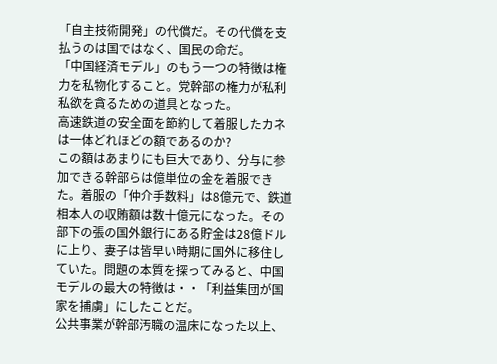「自主技術開発」の代償だ。その代償を支払うのは国ではなく、国民の命だ。
「中国経済モデル」のもう一つの特徴は権力を私物化すること。党幹部の権力が私利私欲を貪るための道具となった。
高速鉄道の安全面を節約して着服したカネは一体どれほどの額であるのか?
この額はあまりにも巨大であり、分与に参加できる幹部らは億単位の金を着服できた。着服の「仲介手数料」は8億元で、鉄道相本人の収賄額は数十億元になった。その部下の張の国外銀行にある貯金は28億ドルに上り、妻子は皆早い時期に国外に移住していた。問題の本質を探ってみると、中国モデルの最大の特徴は・・「利益集団が国家を捕虜」にしたことだ。
公共事業が幹部汚職の温床になった以上、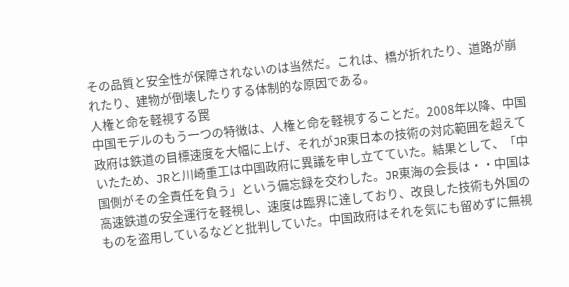その品質と安全性が保障されないのは当然だ。これは、橋が折れたり、道路が崩れたり、建物が倒壊したりする体制的な原因である。
人権と命を軽視する罠
中国モデルのもう一つの特徴は、人権と命を軽視することだ。2008年以降、中国政府は鉄道の目標速度を大幅に上げ、それがJR東日本の技術の対応範囲を超えていたため、JRと川崎重工は中国政府に異議を申し立てていた。結果として、「中国側がその全責任を負う」という備忘録を交わした。JR東海の会長は・・中国は高速鉄道の安全運行を軽視し、速度は臨界に達しており、改良した技術も外国のものを盗用しているなどと批判していた。中国政府はそれを気にも留めずに無視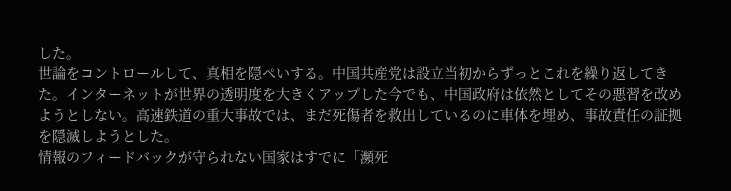した。
世論をコントロールして、真相を隠ぺいする。中国共産党は設立当初からずっとこれを繰り返してきた。インターネットが世界の透明度を大きくアップした今でも、中国政府は依然としてその悪習を改めようとしない。高速鉄道の重大事故では、まだ死傷者を救出しているのに車体を埋め、事故責任の証拠を隠滅しようとした。
情報のフィードバックが守られない国家はすでに「瀕死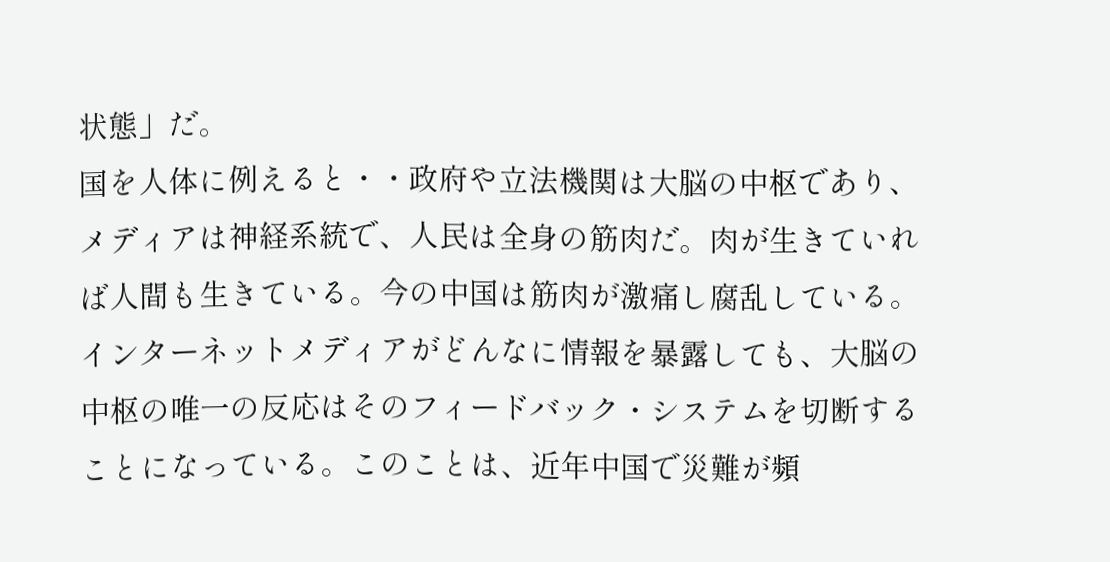状態」だ。
国を人体に例えると・・政府や立法機関は大脳の中枢であり、メディアは神経系統で、人民は全身の筋肉だ。肉が生きていれば人間も生きている。今の中国は筋肉が激痛し腐乱している。インターネットメディアがどんなに情報を暴露しても、大脳の中枢の唯一の反応はそのフィードバック・システムを切断することになっている。このことは、近年中国で災難が頻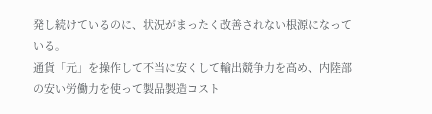発し続けているのに、状況がまったく改善されない根源になっている。
通貨「元」を操作して不当に安くして輸出競争力を高め、内陸部の安い労働力を使って製品製造コスト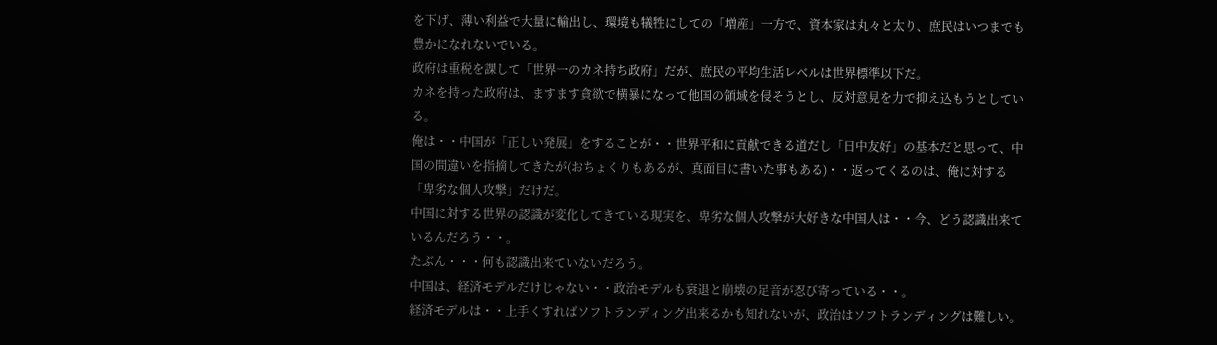を下げ、薄い利益で大量に輸出し、環境も犠牲にしての「増産」一方で、資本家は丸々と太り、庶民はいつまでも豊かになれないでいる。
政府は重税を課して「世界一のカネ持ち政府」だが、庶民の平均生活レベルは世界標準以下だ。
カネを持った政府は、ますます貪欲で横暴になって他国の領域を侵そうとし、反対意見を力で抑え込もうとしている。
俺は・・中国が「正しい発展」をすることが・・世界平和に貢献できる道だし「日中友好」の基本だと思って、中国の間違いを指摘してきたが(おちょくりもあるが、真面目に書いた事もある)・・返ってくるのは、俺に対する「卑劣な個人攻撃」だけだ。
中国に対する世界の認識が変化してきている現実を、卑劣な個人攻撃が大好きな中国人は・・今、どう認識出来ているんだろう・・。
たぶん・・・何も認識出来ていないだろう。
中国は、経済モデルだけじゃない・・政治モデルも衰退と崩壊の足音が忍び寄っている・・。
経済モデルは・・上手くすればソフトランディング出来るかも知れないが、政治はソフトランディングは難しい。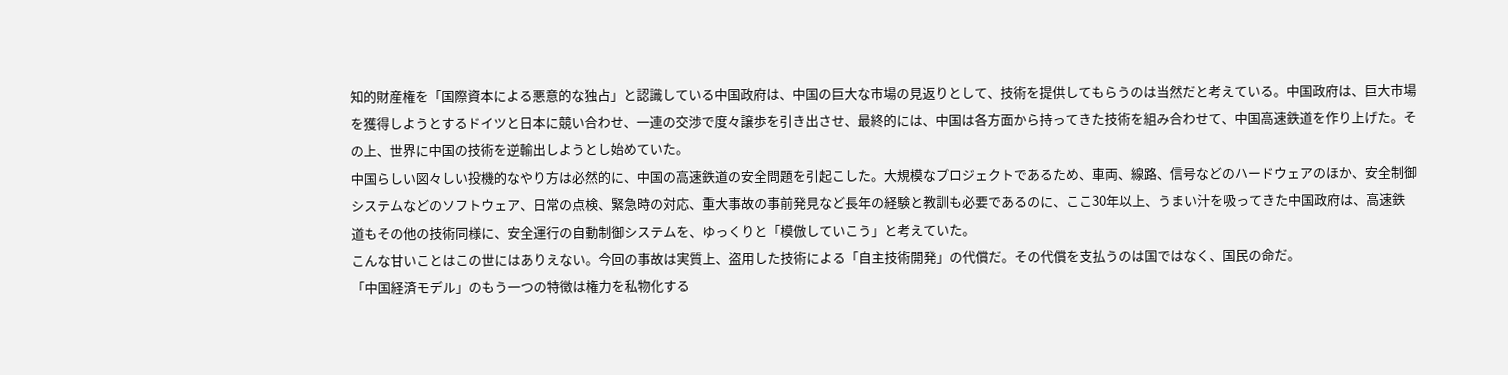知的財産権を「国際資本による悪意的な独占」と認識している中国政府は、中国の巨大な市場の見返りとして、技術を提供してもらうのは当然だと考えている。中国政府は、巨大市場を獲得しようとするドイツと日本に競い合わせ、一連の交渉で度々譲歩を引き出させ、最終的には、中国は各方面から持ってきた技術を組み合わせて、中国高速鉄道を作り上げた。その上、世界に中国の技術を逆輸出しようとし始めていた。
中国らしい図々しい投機的なやり方は必然的に、中国の高速鉄道の安全問題を引起こした。大規模なプロジェクトであるため、車両、線路、信号などのハードウェアのほか、安全制御システムなどのソフトウェア、日常の点検、緊急時の対応、重大事故の事前発見など長年の経験と教訓も必要であるのに、ここ30年以上、うまい汁を吸ってきた中国政府は、高速鉄道もその他の技術同様に、安全運行の自動制御システムを、ゆっくりと「模倣していこう」と考えていた。
こんな甘いことはこの世にはありえない。今回の事故は実質上、盗用した技術による「自主技術開発」の代償だ。その代償を支払うのは国ではなく、国民の命だ。
「中国経済モデル」のもう一つの特徴は権力を私物化する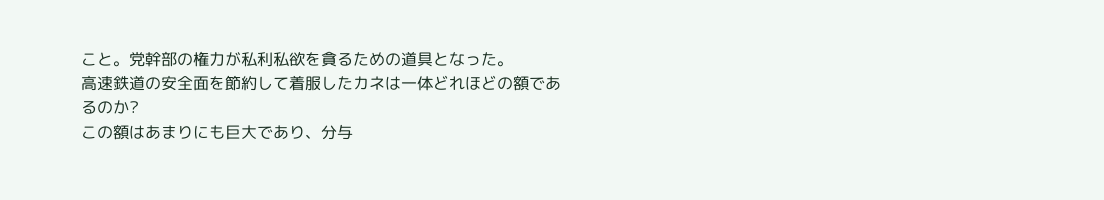こと。党幹部の権力が私利私欲を貪るための道具となった。
高速鉄道の安全面を節約して着服したカネは一体どれほどの額であるのか?
この額はあまりにも巨大であり、分与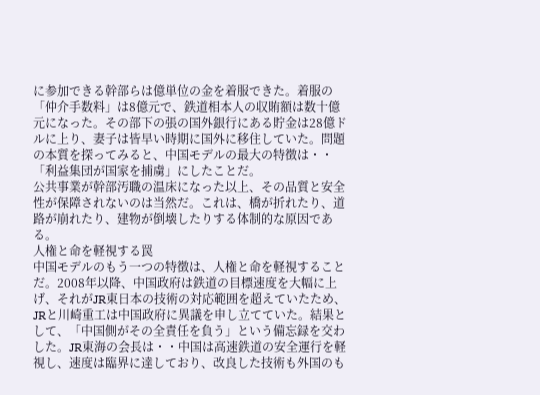に参加できる幹部らは億単位の金を着服できた。着服の「仲介手数料」は8億元で、鉄道相本人の収賄額は数十億元になった。その部下の張の国外銀行にある貯金は28億ドルに上り、妻子は皆早い時期に国外に移住していた。問題の本質を探ってみると、中国モデルの最大の特徴は・・「利益集団が国家を捕虜」にしたことだ。
公共事業が幹部汚職の温床になった以上、その品質と安全性が保障されないのは当然だ。これは、橋が折れたり、道路が崩れたり、建物が倒壊したりする体制的な原因である。
人権と命を軽視する罠
中国モデルのもう一つの特徴は、人権と命を軽視することだ。2008年以降、中国政府は鉄道の目標速度を大幅に上げ、それがJR東日本の技術の対応範囲を超えていたため、JRと川崎重工は中国政府に異議を申し立てていた。結果として、「中国側がその全責任を負う」という備忘録を交わした。JR東海の会長は・・中国は高速鉄道の安全運行を軽視し、速度は臨界に達しており、改良した技術も外国のも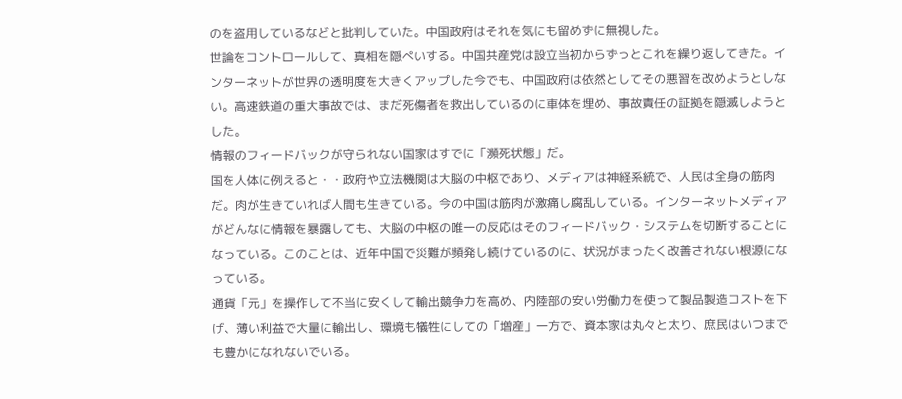のを盗用しているなどと批判していた。中国政府はそれを気にも留めずに無視した。
世論をコントロールして、真相を隠ぺいする。中国共産党は設立当初からずっとこれを繰り返してきた。インターネットが世界の透明度を大きくアップした今でも、中国政府は依然としてその悪習を改めようとしない。高速鉄道の重大事故では、まだ死傷者を救出しているのに車体を埋め、事故責任の証拠を隠滅しようとした。
情報のフィードバックが守られない国家はすでに「瀕死状態」だ。
国を人体に例えると・・政府や立法機関は大脳の中枢であり、メディアは神経系統で、人民は全身の筋肉だ。肉が生きていれば人間も生きている。今の中国は筋肉が激痛し腐乱している。インターネットメディアがどんなに情報を暴露しても、大脳の中枢の唯一の反応はそのフィードバック・システムを切断することになっている。このことは、近年中国で災難が頻発し続けているのに、状況がまったく改善されない根源になっている。
通貨「元」を操作して不当に安くして輸出競争力を高め、内陸部の安い労働力を使って製品製造コストを下げ、薄い利益で大量に輸出し、環境も犠牲にしての「増産」一方で、資本家は丸々と太り、庶民はいつまでも豊かになれないでいる。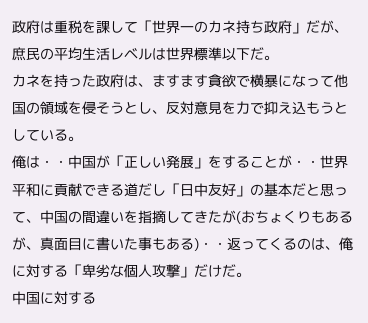政府は重税を課して「世界一のカネ持ち政府」だが、庶民の平均生活レベルは世界標準以下だ。
カネを持った政府は、ますます貪欲で横暴になって他国の領域を侵そうとし、反対意見を力で抑え込もうとしている。
俺は・・中国が「正しい発展」をすることが・・世界平和に貢献できる道だし「日中友好」の基本だと思って、中国の間違いを指摘してきたが(おちょくりもあるが、真面目に書いた事もある)・・返ってくるのは、俺に対する「卑劣な個人攻撃」だけだ。
中国に対する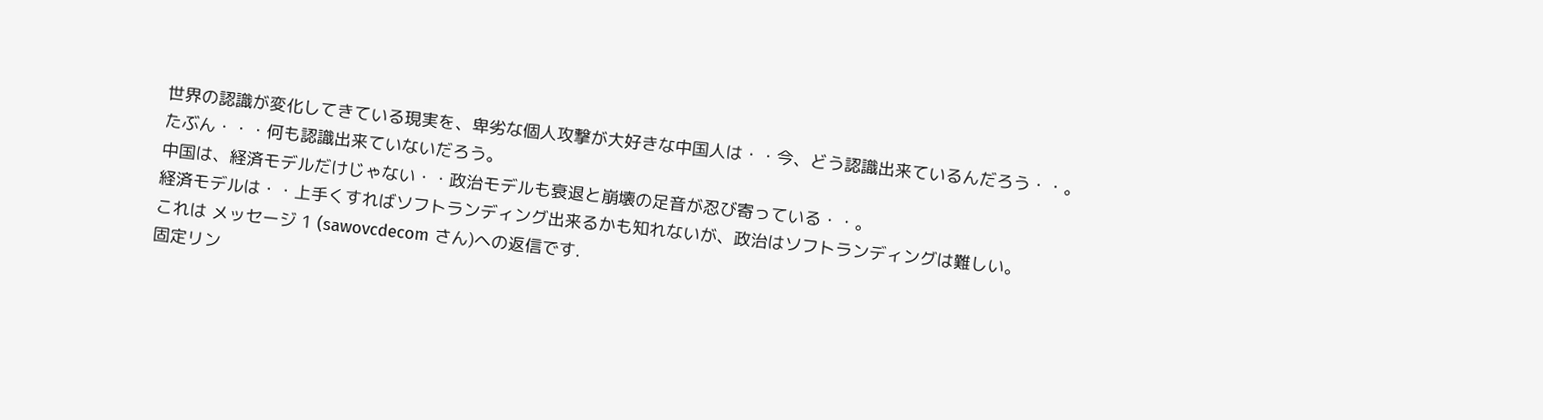世界の認識が変化してきている現実を、卑劣な個人攻撃が大好きな中国人は・・今、どう認識出来ているんだろう・・。
たぶん・・・何も認識出来ていないだろう。
中国は、経済モデルだけじゃない・・政治モデルも衰退と崩壊の足音が忍び寄っている・・。
経済モデルは・・上手くすればソフトランディング出来るかも知れないが、政治はソフトランディングは難しい。
これは メッセージ 1 (sawovcdecom さん)への返信です.
固定リン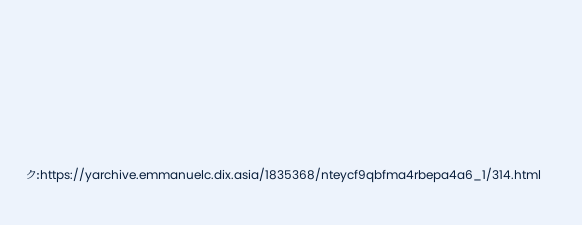ク:https://yarchive.emmanuelc.dix.asia/1835368/nteycf9qbfma4rbepa4a6_1/314.html